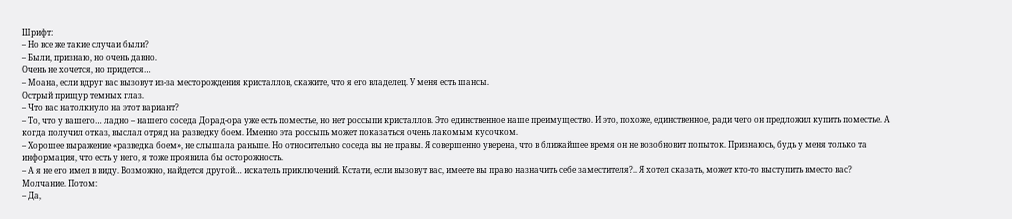Шрифт:
– Но все же такие случаи были?
– Были, признаю, но очень давно.
Очень не хочется, но придется…
– Моана, если вдруг вас вызовут из-за месторождения кристаллов, скажите, что я его владелец. У меня есть шансы.
Острый прищур темных глаз.
– Что вас натолкнуло на этот вариант?
– То, что у вашего… ладно – нашего соседа Дорад-ора уже есть поместье, но нет россыпи кристаллов. Это единственное наше преимущество. И это, похоже, единственное, ради чего он предложил купить поместье. А когда получил отказ, выслал отряд на разведку боем. Именно эта россыпь может показаться очень лакомым кусочком.
– Хорошее выражение «разведка боем», не слышала раньше. Но относительно соседа вы не правы. Я совершенно уверена, что в ближайшее время он не возобновит попыток. Признаюсь, будь у меня только та информация, что есть у него, я тоже проявила бы осторожность.
– А я не его имел в виду. Возможно, найдется другой… искатель приключений. Кстати, если вызовут вас, имеете вы право назначить себе заместителя?.. Я хотел сказать, может кто-то выступить вместо вас?
Молчание. Потом:
– Да,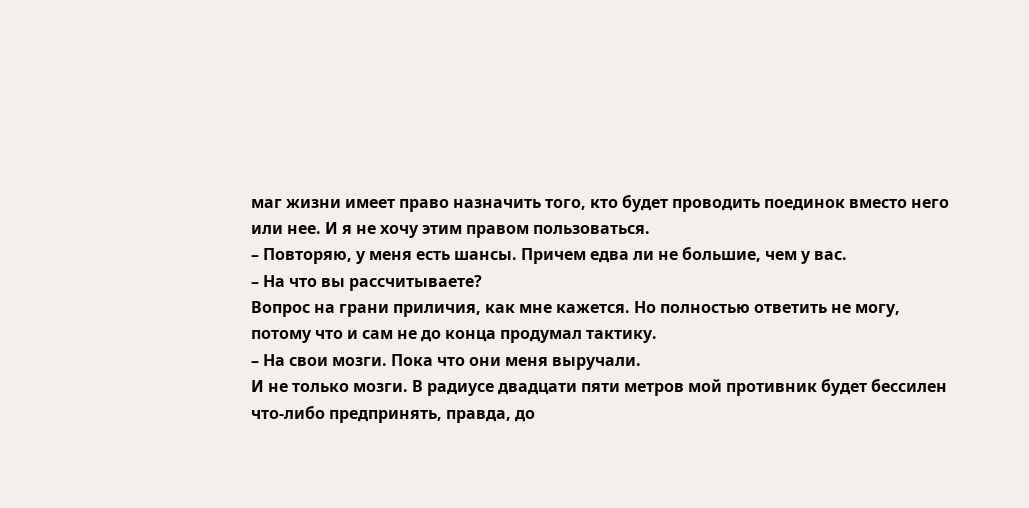маг жизни имеет право назначить того, кто будет проводить поединок вместо него или нее. И я не хочу этим правом пользоваться.
– Повторяю, у меня есть шансы. Причем едва ли не большие, чем у вас.
– На что вы рассчитываете?
Вопрос на грани приличия, как мне кажется. Но полностью ответить не могу, потому что и сам не до конца продумал тактику.
– На свои мозги. Пока что они меня выручали.
И не только мозги. В радиусе двадцати пяти метров мой противник будет бессилен что-либо предпринять, правда, до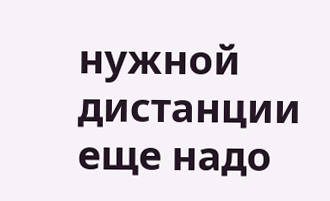нужной дистанции еще надо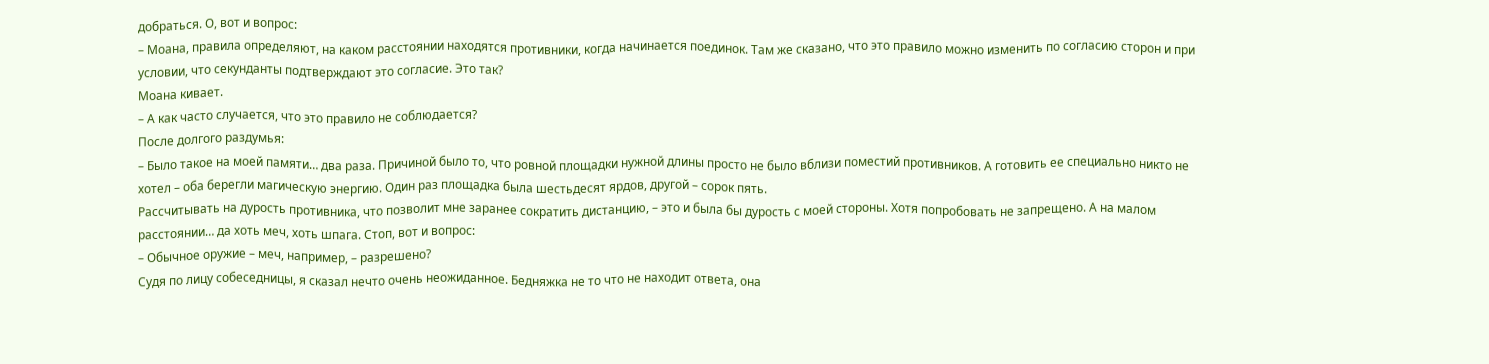добраться. О, вот и вопрос:
– Моана, правила определяют, на каком расстоянии находятся противники, когда начинается поединок. Там же сказано, что это правило можно изменить по согласию сторон и при условии, что секунданты подтверждают это согласие. Это так?
Моана кивает.
– А как часто случается, что это правило не соблюдается?
После долгого раздумья:
– Было такое на моей памяти… два раза. Причиной было то, что ровной площадки нужной длины просто не было вблизи поместий противников. А готовить ее специально никто не хотел – оба берегли магическую энергию. Один раз площадка была шестьдесят ярдов, другой – сорок пять.
Рассчитывать на дурость противника, что позволит мне заранее сократить дистанцию, – это и была бы дурость с моей стороны. Хотя попробовать не запрещено. А на малом расстоянии… да хоть меч, хоть шпага. Стоп, вот и вопрос:
– Обычное оружие – меч, например, – разрешено?
Судя по лицу собеседницы, я сказал нечто очень неожиданное. Бедняжка не то что не находит ответа, она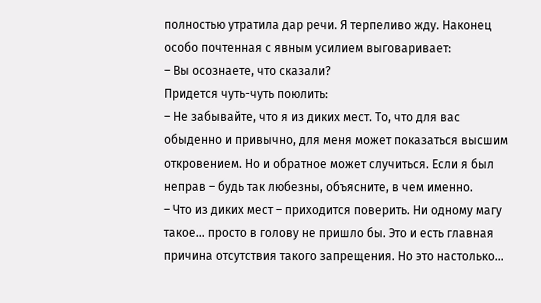полностью утратила дар речи. Я терпеливо жду. Наконец особо почтенная с явным усилием выговаривает:
– Вы осознаете, что сказали?
Придется чуть-чуть поюлить:
– Не забывайте, что я из диких мест. То, что для вас обыденно и привычно, для меня может показаться высшим откровением. Но и обратное может случиться. Если я был неправ – будь так любезны, объясните, в чем именно.
– Что из диких мест – приходится поверить. Ни одному магу такое… просто в голову не пришло бы. Это и есть главная причина отсутствия такого запрещения. Но это настолько…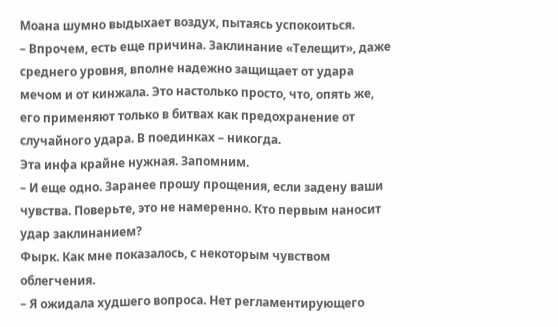Моана шумно выдыхает воздух, пытаясь успокоиться.
– Впрочем, есть еще причина. Заклинание «Телещит», даже среднего уровня, вполне надежно защищает от удара мечом и от кинжала. Это настолько просто, что, опять же, его применяют только в битвах как предохранение от случайного удара. В поединках – никогда.
Эта инфа крайне нужная. Запомним.
– И еще одно. Заранее прошу прощения, если задену ваши чувства. Поверьте, это не намеренно. Кто первым наносит удар заклинанием?
Фырк. Как мне показалось, с некоторым чувством облегчения.
– Я ожидала худшего вопроса. Нет регламентирующего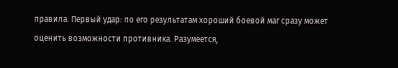правила. Первый удар: по его результатам хороший боевой маг сразу может оценить возможности противника. Разумеется,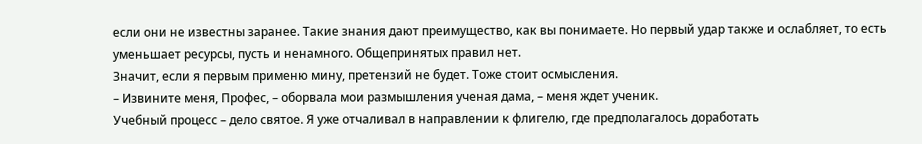если они не известны заранее. Такие знания дают преимущество, как вы понимаете. Но первый удар также и ослабляет, то есть уменьшает ресурсы, пусть и ненамного. Общепринятых правил нет.
Значит, если я первым применю мину, претензий не будет. Тоже стоит осмысления.
– Извините меня, Профес, – оборвала мои размышления ученая дама, – меня ждет ученик.
Учебный процесс – дело святое. Я уже отчаливал в направлении к флигелю, где предполагалось доработать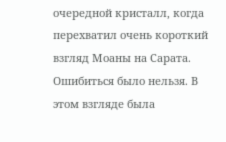очередной кристалл, когда перехватил очень короткий взгляд Моаны на Сарата. Ошибиться было нельзя. В этом взгляде была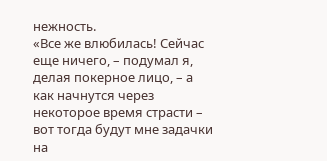нежность.
«Все же влюбилась! Сейчас еще ничего, – подумал я, делая покерное лицо, – а как начнутся через некоторое время страсти – вот тогда будут мне задачки на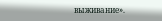выживание».